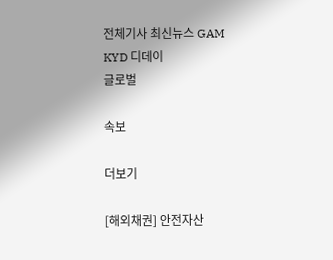전체기사 최신뉴스 GAM
KYD 디데이
글로벌

속보

더보기

[해외채권] 안전자산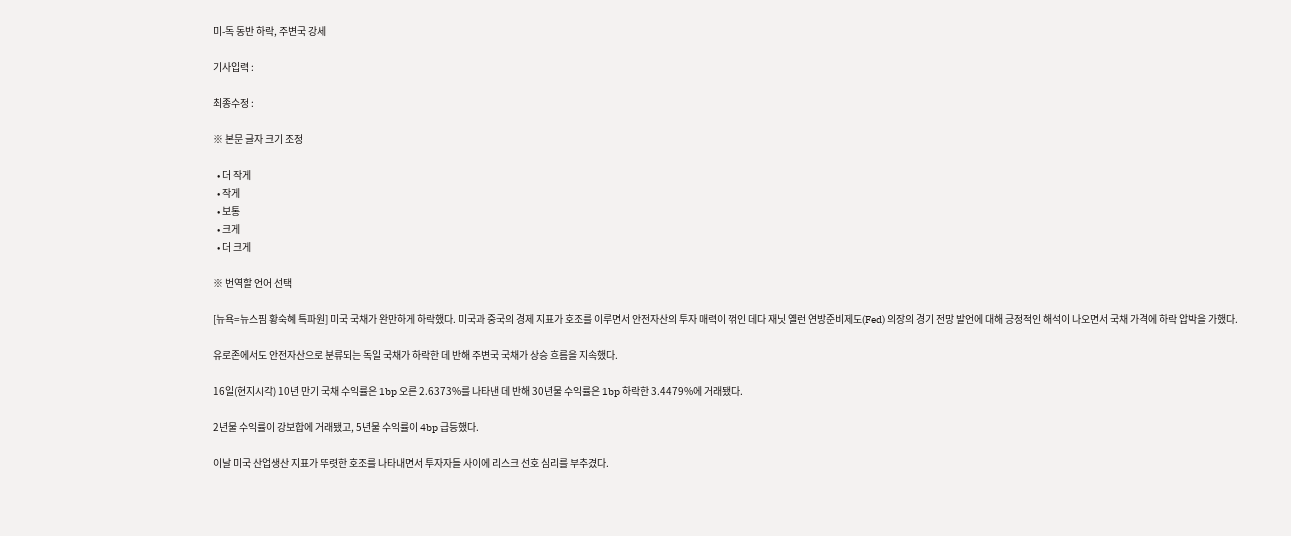미-독 동반 하락, 주변국 강세

기사입력 :

최종수정 :

※ 본문 글자 크기 조정

  • 더 작게
  • 작게
  • 보통
  • 크게
  • 더 크게

※ 번역할 언어 선택

[뉴욕=뉴스핌 황숙혜 특파원] 미국 국채가 완만하게 하락했다. 미국과 중국의 경제 지표가 호조를 이루면서 안전자산의 투자 매력이 꺾인 데다 재닛 옐런 연방준비제도(Fed) 의장의 경기 전망 발언에 대해 긍정적인 해석이 나오면서 국채 가격에 하락 압박을 가했다.

유로존에서도 안전자산으로 분류되는 독일 국채가 하락한 데 반해 주변국 국채가 상승 흐름을 지속했다.

16일(현지시각) 10년 만기 국채 수익률은 1bp 오른 2.6373%를 나타낸 데 반해 30년물 수익률은 1bp 하락한 3.4479%에 거래됐다.

2년물 수익률이 강보합에 거래됐고, 5년물 수익률이 4bp 급등했다.

이날 미국 산업생산 지표가 뚜렷한 호조를 나타내면서 투자자들 사이에 리스크 선호 심리를 부추겼다.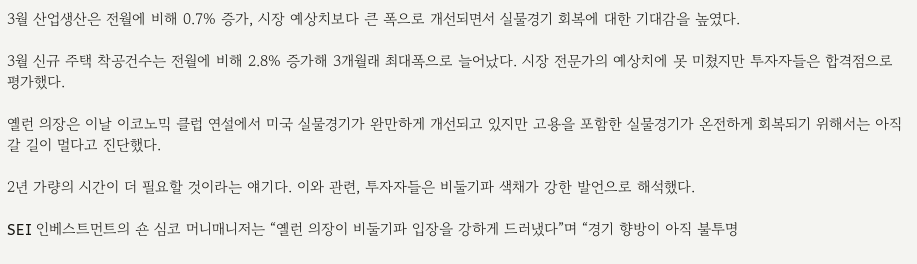3월 산업생산은 전월에 비해 0.7% 증가, 시장 예상치보다 큰 폭으로 개선되면서 실물경기 회복에 대한 기대감을 높였다.

3월 신규 주택 착공건수는 전월에 비해 2.8% 증가해 3개월래 최대폭으로 늘어났다. 시장 전문가의 예상치에 못 미쳤지만 투자자들은 합격점으로 평가했다.

옐런 의장은 이날 이코노믹 클럽 연설에서 미국 실물경기가 완만하게 개선되고 있지만 고용을 포함한 실물경기가 온전하게 회복되기 위해서는 아직 갈 길이 멀다고 진단했다.

2년 가량의 시간이 더 필요할 것이라는 얘기다. 이와 관련, 투자자들은 비둘기파 색채가 강한 발언으로 해석했다.

SEI 인베스트먼트의 숀 심코 머니매니저는 “옐런 의장이 비둘기파 입장을 강하게 드러냈다”며 “경기 향방이 아직 불투명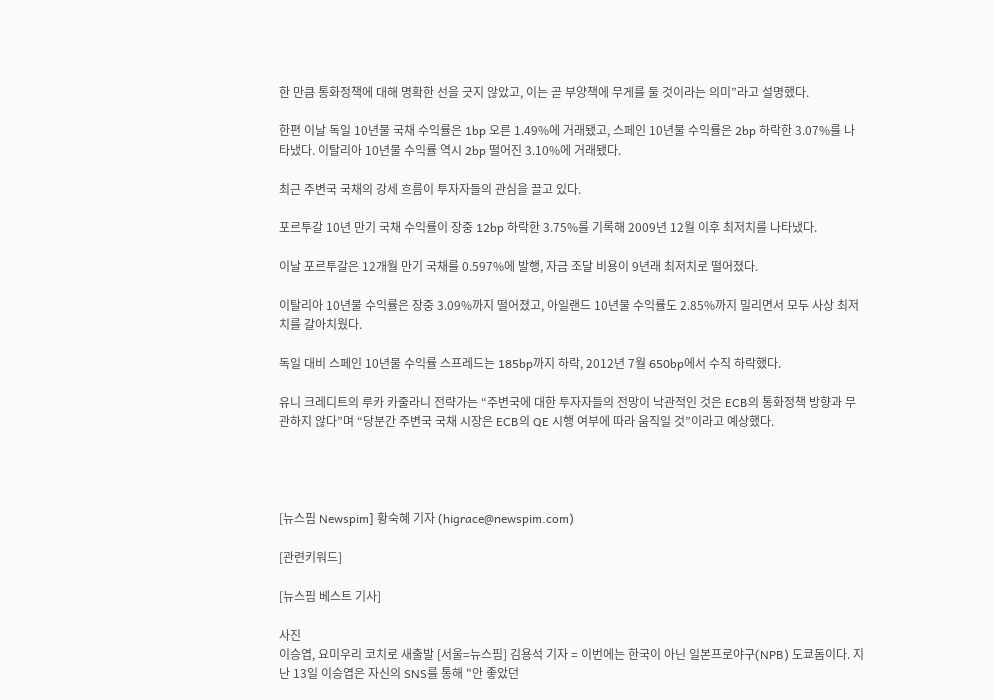한 만큼 통화정책에 대해 명확한 선을 긋지 않았고, 이는 곧 부양책에 무게를 둘 것이라는 의미”라고 설명했다.

한편 이날 독일 10년물 국채 수익률은 1bp 오른 1.49%에 거래됐고, 스페인 10년물 수익률은 2bp 하락한 3.07%를 나타냈다. 이탈리아 10년물 수익률 역시 2bp 떨어진 3.10%에 거래됐다.

최근 주변국 국채의 강세 흐름이 투자자들의 관심을 끌고 있다.

포르투갈 10년 만기 국채 수익률이 장중 12bp 하락한 3.75%를 기록해 2009년 12월 이후 최저치를 나타냈다.

이날 포르투갈은 12개월 만기 국채를 0.597%에 발행, 자금 조달 비용이 9년래 최저치로 떨어졌다.

이탈리아 10년물 수익률은 장중 3.09%까지 떨어졌고, 아일랜드 10년물 수익률도 2.85%까지 밀리면서 모두 사상 최저치를 갈아치웠다.

독일 대비 스페인 10년물 수익률 스프레드는 185bp까지 하락, 2012년 7월 650bp에서 수직 하락했다.

유니 크레디트의 루카 카줄라니 전략가는 “주변국에 대한 투자자들의 전망이 낙관적인 것은 ECB의 통화정책 방향과 무관하지 않다”며 “당분간 주변국 국채 시장은 ECB의 QE 시행 여부에 따라 움직일 것”이라고 예상했다.




[뉴스핌 Newspim] 황숙혜 기자 (higrace@newspim.com)

[관련키워드]

[뉴스핌 베스트 기사]

사진
이승엽, 요미우리 코치로 새출발 [서울=뉴스핌] 김용석 기자 = 이번에는 한국이 아닌 일본프로야구(NPB) 도쿄돔이다. 지난 13일 이승엽은 자신의 SNS를 통해 "안 좋았던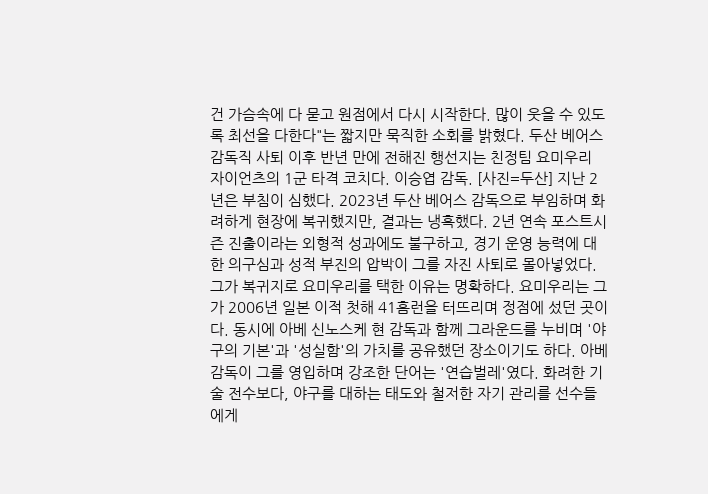건 가슴속에 다 묻고 원점에서 다시 시작한다. 많이 웃을 수 있도록 최선을 다한다"는 짧지만 묵직한 소회를 밝혔다. 두산 베어스 감독직 사퇴 이후 반년 만에 전해진 행선지는 친정팀 요미우리 자이언츠의 1군 타격 코치다. 이승엽 감독. [사진=두산] 지난 2년은 부침이 심했다. 2023년 두산 베어스 감독으로 부임하며 화려하게 현장에 복귀했지만, 결과는 냉혹했다. 2년 연속 포스트시즌 진출이라는 외형적 성과에도 불구하고, 경기 운영 능력에 대한 의구심과 성적 부진의 압박이 그를 자진 사퇴로 몰아넣었다. 그가 복귀지로 요미우리를 택한 이유는 명확하다. 요미우리는 그가 2006년 일본 이적 첫해 41홈런을 터뜨리며 정점에 섰던 곳이다. 동시에 아베 신노스케 현 감독과 함께 그라운드를 누비며 '야구의 기본'과 '성실함'의 가치를 공유했던 장소이기도 하다. 아베 감독이 그를 영입하며 강조한 단어는 '연습벌레'였다. 화려한 기술 전수보다, 야구를 대하는 태도와 철저한 자기 관리를 선수들에게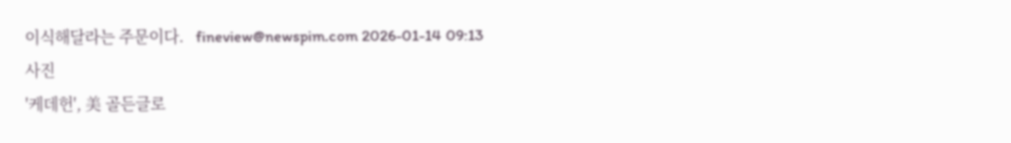이식해달라는 주문이다.   fineview@newspim.com 2026-01-14 09:13
사진
'케데헌', 美 골든글로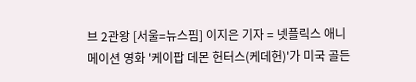브 2관왕 [서울=뉴스핌] 이지은 기자 = 넷플릭스 애니메이션 영화 '케이팝 데몬 헌터스(케데헌)'가 미국 골든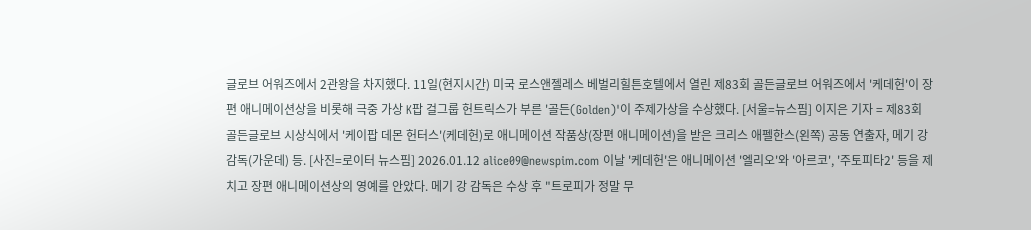글로브 어워즈에서 2관왕을 차지했다. 11일(현지시간) 미국 로스앤젤레스 베벌리힐튼호텔에서 열린 제83회 골든글로브 어워즈에서 '케데헌'이 장편 애니메이션상을 비롯해 극중 가상 K팝 걸그룹 헌트릭스가 부른 '골든(Golden)'이 주제가상을 수상했다. [서울=뉴스핌] 이지은 기자 = 제83회 골든글로브 시상식에서 '케이팝 데몬 헌터스'(케데헌)로 애니메이션 작품상(장편 애니메이션)을 받은 크리스 애펠한스(왼쪽) 공동 연출자, 메기 강 감독(가운데) 등. [사진=로이터 뉴스핌] 2026.01.12 alice09@newspim.com 이날 '케데헌'은 애니메이션 '엘리오'와 '아르코', '주토피타2' 등을 제치고 장편 애니메이션상의 영예를 안았다. 메기 강 감독은 수상 후 "트로피가 정말 무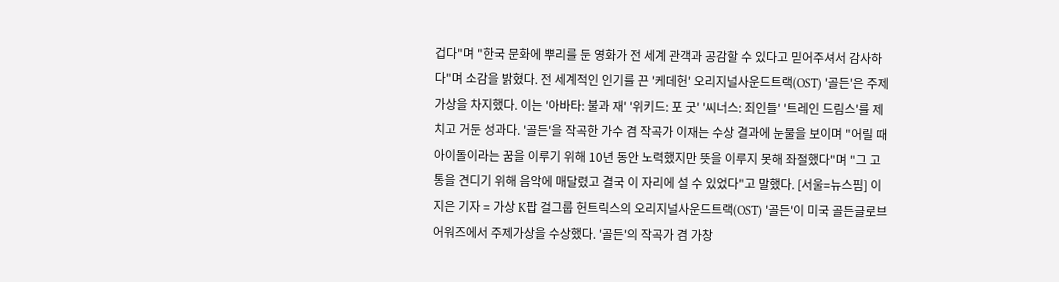겁다"며 "한국 문화에 뿌리를 둔 영화가 전 세계 관객과 공감할 수 있다고 믿어주셔서 감사하다"며 소감을 밝혔다. 전 세계적인 인기를 끈 '케데헌' 오리지널사운드트랙(OST) '골든'은 주제가상을 차지했다. 이는 '아바타: 불과 재' '위키드: 포 굿' '씨너스: 죄인들' '트레인 드림스'를 제치고 거둔 성과다. '골든'을 작곡한 가수 겸 작곡가 이재는 수상 결과에 눈물을 보이며 "어릴 때 아이돌이라는 꿈을 이루기 위해 10년 동안 노력했지만 뜻을 이루지 못해 좌절했다"며 "그 고통을 견디기 위해 음악에 매달렸고 결국 이 자리에 설 수 있었다"고 말했다. [서울=뉴스핌] 이지은 기자 = 가상 K팝 걸그룹 헌트릭스의 오리지널사운드트랙(OST) '골든'이 미국 골든글로브 어워즈에서 주제가상을 수상했다. '골든'의 작곡가 겸 가창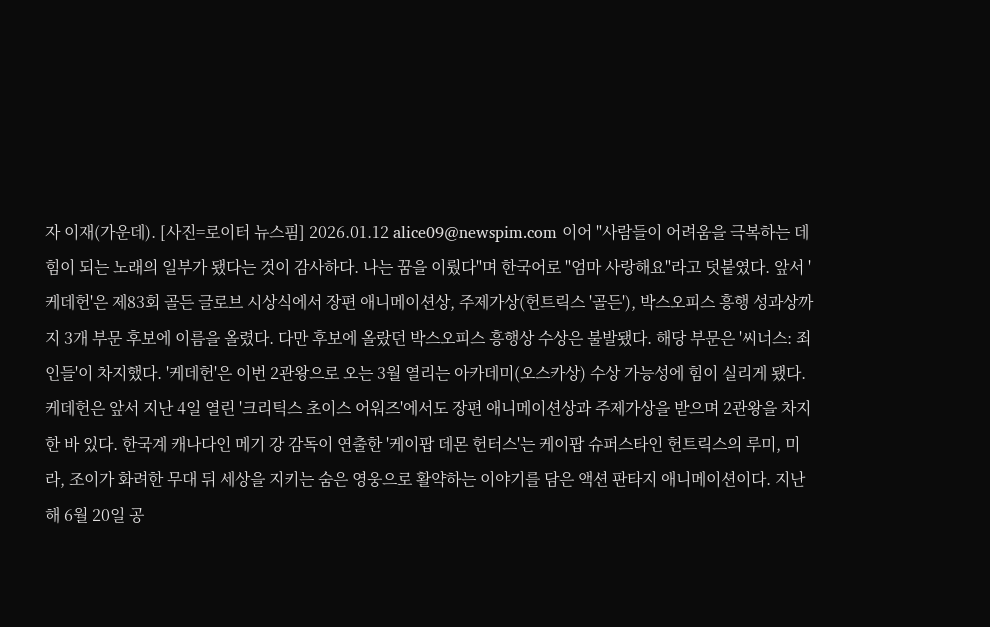자 이재(가운데). [사진=로이터 뉴스핌] 2026.01.12 alice09@newspim.com 이어 "사람들이 어려움을 극복하는 데 힘이 되는 노래의 일부가 됐다는 것이 감사하다. 나는 꿈을 이뤘다"며 한국어로 "엄마 사랑해요"라고 덧붙였다. 앞서 '케데헌'은 제83회 골든 글로브 시상식에서 장편 애니메이션상, 주제가상(헌트릭스 '골든'), 박스오피스 흥행 성과상까지 3개 부문 후보에 이름을 올렸다. 다만 후보에 올랐던 박스오피스 흥행상 수상은 불발됐다. 해당 부문은 '씨너스: 죄인들'이 차지했다. '케데헌'은 이번 2관왕으로 오는 3월 열리는 아카데미(오스카상) 수상 가능성에 힘이 실리게 됐다. 케데헌은 앞서 지난 4일 열린 '크리틱스 초이스 어워즈'에서도 장편 애니메이션상과 주제가상을 받으며 2관왕을 차지한 바 있다. 한국계 캐나다인 메기 강 감독이 연출한 '케이팝 데몬 헌터스'는 케이팝 슈퍼스타인 헌트릭스의 루미, 미라, 조이가 화려한 무대 뒤 세상을 지키는 숨은 영웅으로 활약하는 이야기를 담은 액션 판타지 애니메이션이다. 지난해 6월 20일 공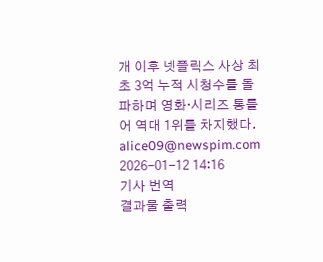개 이후 넷플릭스 사상 최초 3억 누적 시청수를 돌파하며 영화·시리즈 통틀어 역대 1위를 차지했다. alice09@newspim.com 2026-01-12 14:16
기사 번역
결과물 출력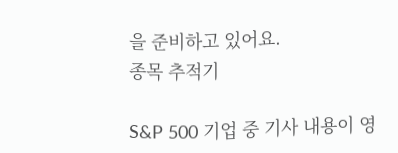을 준비하고 있어요.
종목 추적기

S&P 500 기업 중 기사 내용이 영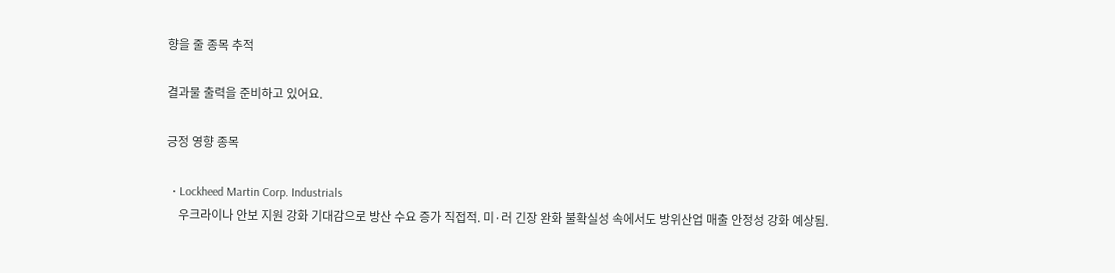향을 줄 종목 추적

결과물 출력을 준비하고 있어요.

긍정 영향 종목

  • Lockheed Martin Corp. Industrials
    우크라이나 안보 지원 강화 기대감으로 방산 수요 증가 직접적. 미·러 긴장 완화 불확실성 속에서도 방위산업 매출 안정성 강화 예상됨.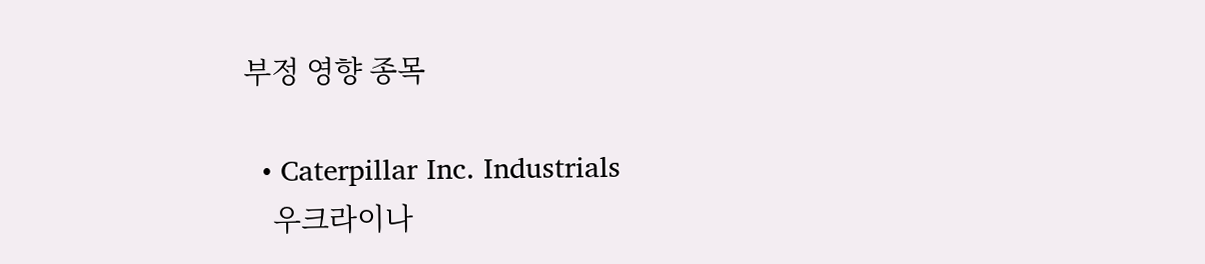부정 영향 종목

  • Caterpillar Inc. Industrials
    우크라이나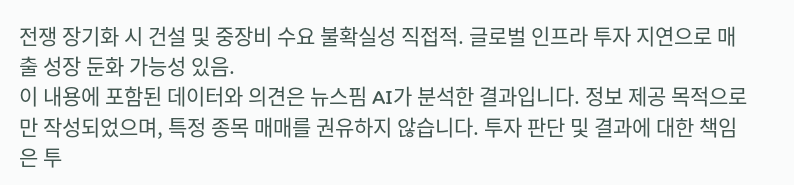전쟁 장기화 시 건설 및 중장비 수요 불확실성 직접적. 글로벌 인프라 투자 지연으로 매출 성장 둔화 가능성 있음.
이 내용에 포함된 데이터와 의견은 뉴스핌 AI가 분석한 결과입니다. 정보 제공 목적으로만 작성되었으며, 특정 종목 매매를 권유하지 않습니다. 투자 판단 및 결과에 대한 책임은 투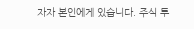자자 본인에게 있습니다. 주식 투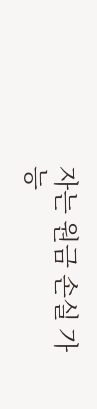자는 원금 손실 가능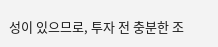성이 있으므로, 투자 전 충분한 조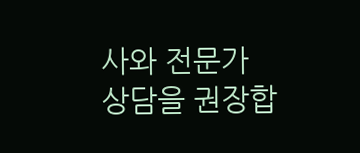사와 전문가 상담을 권장합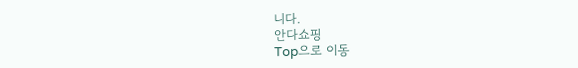니다.
안다쇼핑
Top으로 이동